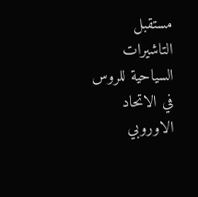مستقبل التاشيرات السياحية للروس في الاتحاد الاوروبي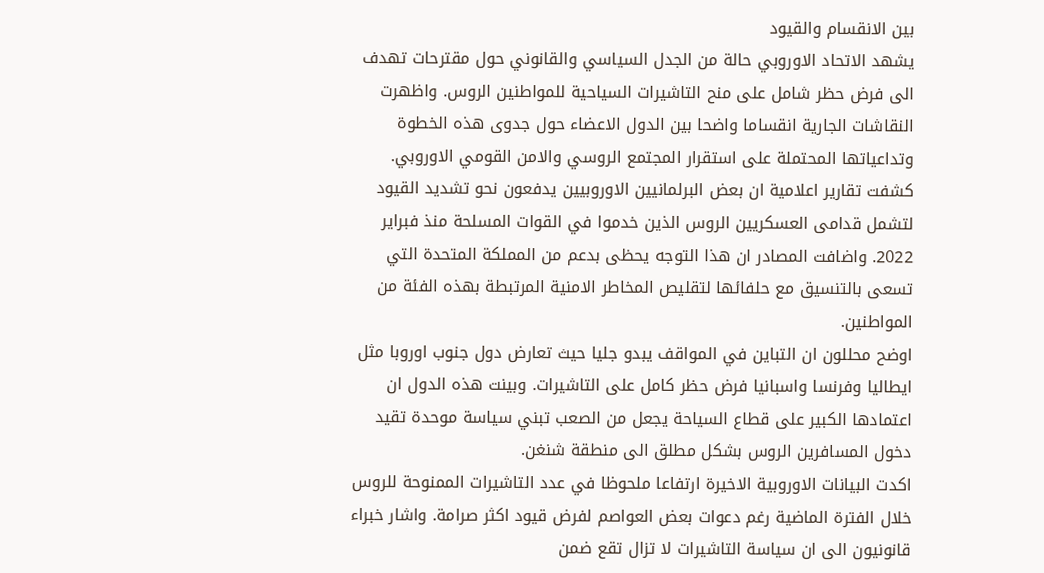بين الانقسام والقيود
يشهد الاتحاد الاوروبي حالة من الجدل السياسي والقانوني حول مقترحات تهدف الى فرض حظر شامل على منح التاشيرات السياحية للمواطنين الروس. واظهرت النقاشات الجارية انقساما واضحا بين الدول الاعضاء حول جدوى هذه الخطوة وتداعياتها المحتملة على استقرار المجتمع الروسي والامن القومي الاوروبي.
كشفت تقارير اعلامية ان بعض البرلمانيين الاوروبيين يدفعون نحو تشديد القيود لتشمل قدامى العسكريين الروس الذين خدموا في القوات المسلحة منذ فبراير 2022. واضافت المصادر ان هذا التوجه يحظى بدعم من المملكة المتحدة التي تسعى بالتنسيق مع حلفائها لتقليص المخاطر الامنية المرتبطة بهذه الفئة من المواطنين.
اوضح محللون ان التباين في المواقف يبدو جليا حيث تعارض دول جنوب اوروبا مثل ايطاليا وفرنسا واسبانيا فرض حظر كامل على التاشيرات. وبينت هذه الدول ان اعتمادها الكبير على قطاع السياحة يجعل من الصعب تبني سياسة موحدة تقيد دخول المسافرين الروس بشكل مطلق الى منطقة شنغن.
اكدت البيانات الاوروبية الاخيرة ارتفاعا ملحوظا في عدد التاشيرات الممنوحة للروس خلال الفترة الماضية رغم دعوات بعض العواصم لفرض قيود اكثر صرامة. واشار خبراء قانونيون الى ان سياسة التاشيرات لا تزال تقع ضمن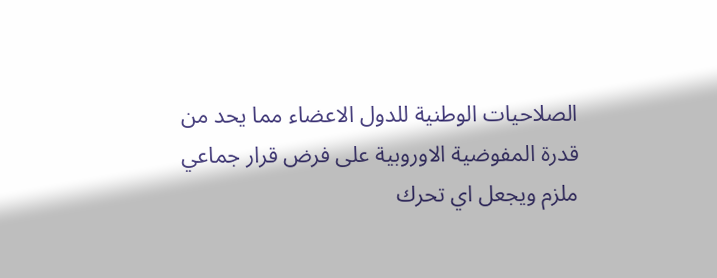الصلاحيات الوطنية للدول الاعضاء مما يحد من قدرة المفوضية الاوروبية على فرض قرار جماعي ملزم ويجعل اي تحرك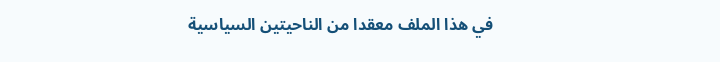في هذا الملف معقدا من الناحيتين السياسية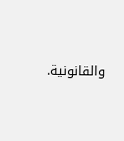والقانونية.